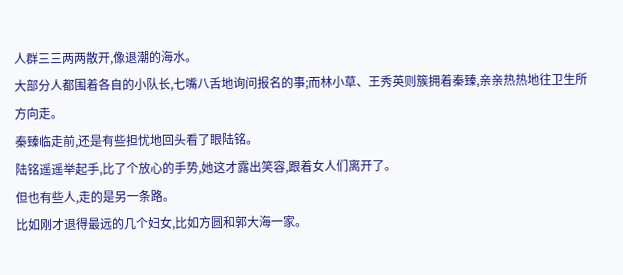人群三三两两散开,像退潮的海水。
大部分人都围着各自的小队长,七嘴八舌地询问报名的事;而林小草、王秀英则簇拥着秦臻,亲亲热热地往卫生所方向走。
秦臻临走前,还是有些担忧地回头看了眼陆铭。
陆铭遥遥举起手,比了个放心的手势,她这才露出笑容,跟着女人们离开了。
但也有些人,走的是另一条路。
比如刚才退得最远的几个妇女,比如方圆和郭大海一家。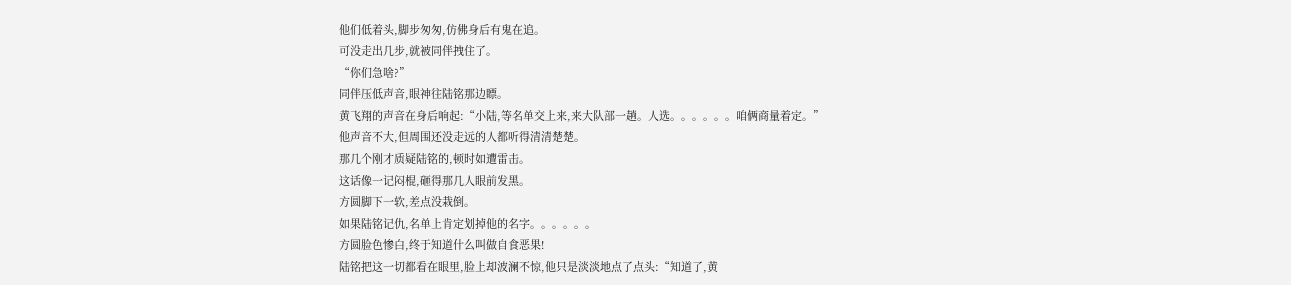他们低着头,脚步匆匆,仿佛身后有鬼在追。
可没走出几步,就被同伴拽住了。
“你们急啥?”
同伴压低声音,眼神往陆铭那边瞟。
黄飞翔的声音在身后响起:“小陆,等名单交上来,来大队部一趟。人选。。。。。。咱俩商量着定。”
他声音不大,但周围还没走远的人都听得清清楚楚。
那几个刚才质疑陆铭的,顿时如遭雷击。
这话像一记闷棍,砸得那几人眼前发黑。
方圆脚下一软,差点没栽倒。
如果陆铭记仇,名单上肯定划掉他的名字。。。。。。
方圆脸色惨白,终于知道什么叫做自食恶果!
陆铭把这一切都看在眼里,脸上却波澜不惊,他只是淡淡地点了点头:“知道了,黄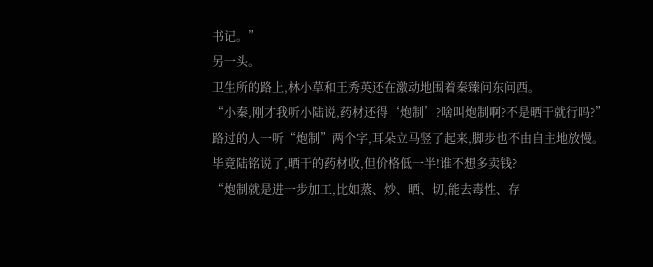书记。”
另一头。
卫生所的路上,林小草和王秀英还在激动地围着秦臻问东问西。
“小秦,刚才我听小陆说,药材还得‘炮制’?啥叫炮制啊?不是晒干就行吗?”
路过的人一听“炮制”两个字,耳朵立马竖了起来,脚步也不由自主地放慢。
毕竟陆铭说了,晒干的药材收,但价格低一半!谁不想多卖钱?
“炮制就是进一步加工,比如蒸、炒、晒、切,能去毒性、存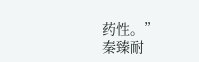药性。”
秦臻耐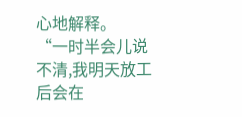心地解释。
“一时半会儿说不清,我明天放工后会在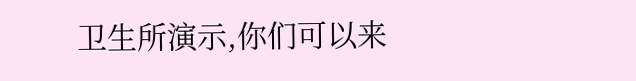卫生所演示,你们可以来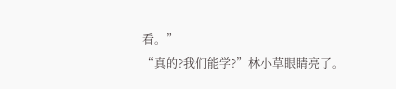看。”
“真的?我们能学?”林小草眼睛亮了。